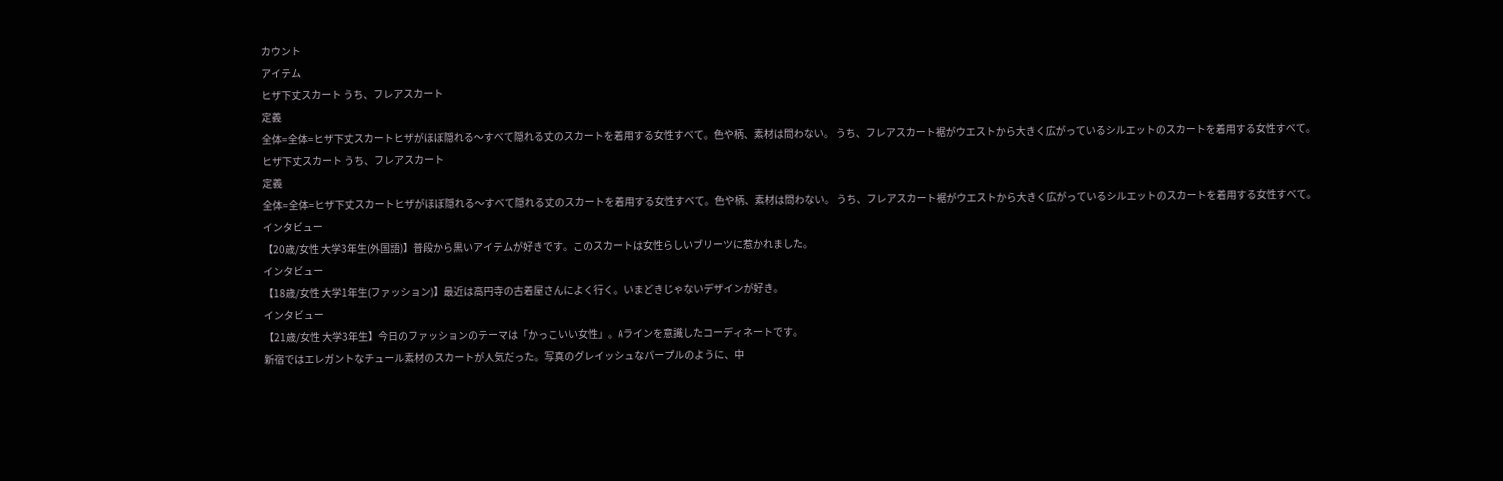カウント
アイテム
ヒザ下丈スカート うち、フレアスカート
定義
全体=全体=ヒザ下丈スカートヒザがほぼ隠れる〜すべて隠れる丈のスカートを着用する女性すべて。色や柄、素材は問わない。 うち、フレアスカート裾がウエストから大きく広がっているシルエットのスカートを着用する女性すべて。
ヒザ下丈スカート うち、フレアスカート
定義
全体=全体=ヒザ下丈スカートヒザがほぼ隠れる〜すべて隠れる丈のスカートを着用する女性すべて。色や柄、素材は問わない。 うち、フレアスカート裾がウエストから大きく広がっているシルエットのスカートを着用する女性すべて。
インタビュー
【20歳/女性 大学3年生(外国語)】普段から黒いアイテムが好きです。このスカートは女性らしいブリーツに惹かれました。
インタビュー
【18歳/女性 大学1年生(ファッション)】最近は高円寺の古着屋さんによく行く。いまどきじゃないデザインが好き。
インタビュー
【21歳/女性 大学3年生】今日のファッションのテーマは「かっこいい女性」。Aラインを意識したコーディネートです。
新宿ではエレガントなチュール素材のスカートが人気だった。写真のグレイッシュなパープルのように、中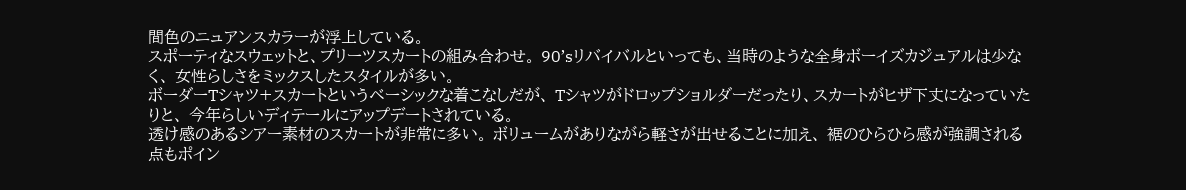間色のニュアンスカラーが浮上している。
スポーティなスウェットと、プリーツスカートの組み合わせ。 90’sリバイバルといっても、当時のような全身ボーイズカジュアルは少なく、 女性らしさをミックスしたスタイルが多い。
ボーダーTシャツ+スカートというベーシックな着こなしだが、 Tシャツがドロップショルダーだったり、スカートがヒザ下丈になっていたりと、 今年らしいディテールにアップデートされている。
透け感のあるシアー素材のスカートが非常に多い。 ボリュームがありながら軽さが出せることに加え、 裾のひらひら感が強調される点もポイン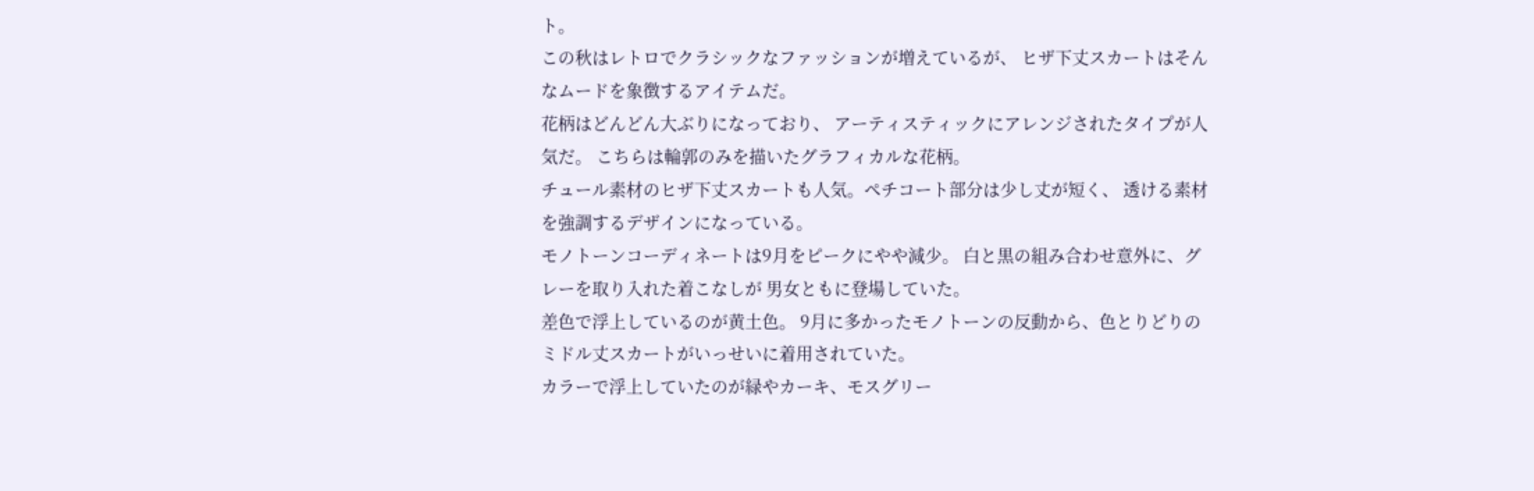ト。
この秋はレトロでクラシックなファッションが増えているが、 ヒザ下丈スカートはそんなムードを象徴するアイテムだ。
花柄はどんどん大ぶりになっており、 アーティスティックにアレンジされたタイプが人気だ。 こちらは輪郭のみを描いたグラフィカルな花柄。
チュール素材のヒザ下丈スカートも人気。ペチコート部分は少し丈が短く、 透ける素材を強調するデザインになっている。
モノトーンコーディネートは9月をピークにやや減少。 白と黒の組み合わせ意外に、グレーを取り入れた着こなしが 男女ともに登場していた。
差色で浮上しているのが黄土色。 9月に多かったモノトーンの反動から、色とりどりの ミドル丈スカートがいっせいに着用されていた。
カラーで浮上していたのが緑やカーキ、モスグリー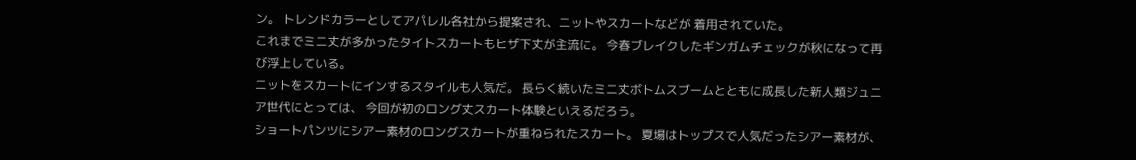ン。 トレンドカラーとしてアパレル各社から提案され、ニットやスカートなどが 着用されていた。
これまでミニ丈が多かったタイトスカートもヒザ下丈が主流に。 今春ブレイクしたギンガムチェックが秋になって再び浮上している。
ニットをスカートにインするスタイルも人気だ。 長らく続いたミニ丈ボトムスブームとともに成長した新人類ジュニア世代にとっては、 今回が初のロング丈スカート体験といえるだろう。
ショートパンツにシアー素材のロングスカートが重ねられたスカート。 夏場はトップスで人気だったシアー素材が、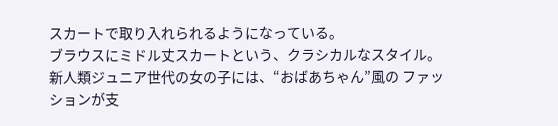スカートで取り入れられるようになっている。
ブラウスにミドル丈スカートという、クラシカルなスタイル。 新人類ジュニア世代の女の子には、“おばあちゃん”風の ファッションが支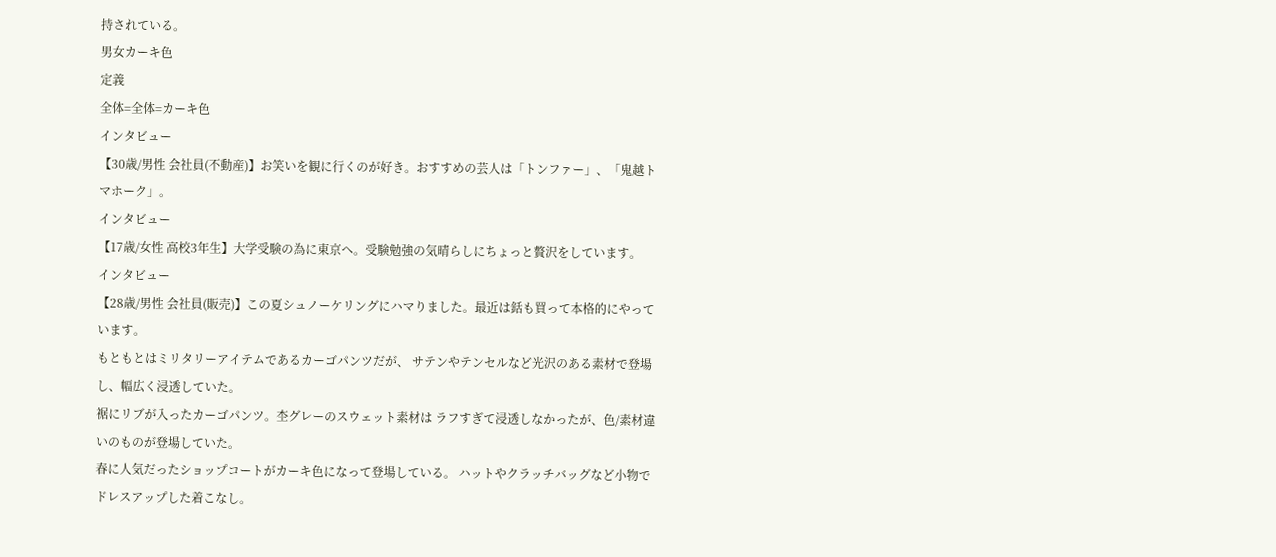持されている。
男女カーキ色
定義
全体=全体=カーキ色
インタビュー
【30歳/男性 会社員(不動産)】お笑いを観に行くのが好き。おすすめの芸人は「トンファー」、「鬼越トマホーク」。
インタビュー
【17歳/女性 高校3年生】大学受験の為に東京へ。受験勉強の気晴らしにちょっと贅沢をしています。
インタビュー
【28歳/男性 会社員(販売)】この夏シュノーケリングにハマりました。最近は銛も買って本格的にやっています。
もともとはミリタリーアイテムであるカーゴパンツだが、 サテンやテンセルなど光沢のある素材で登場し、幅広く浸透していた。
裾にリブが入ったカーゴパンツ。杢グレーのスウェット素材は ラフすぎて浸透しなかったが、色/素材違いのものが登場していた。
春に人気だったショップコートがカーキ色になって登場している。 ハットやクラッチバッグなど小物でドレスアップした着こなし。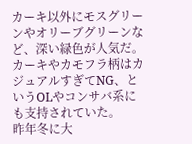カーキ以外にモスグリーンやオリーブグリーンなど、深い緑色が人気だ。 カーキやカモフラ柄はカジュアルすぎてNG、というOLやコンサバ系にも支持されていた。
昨年冬に大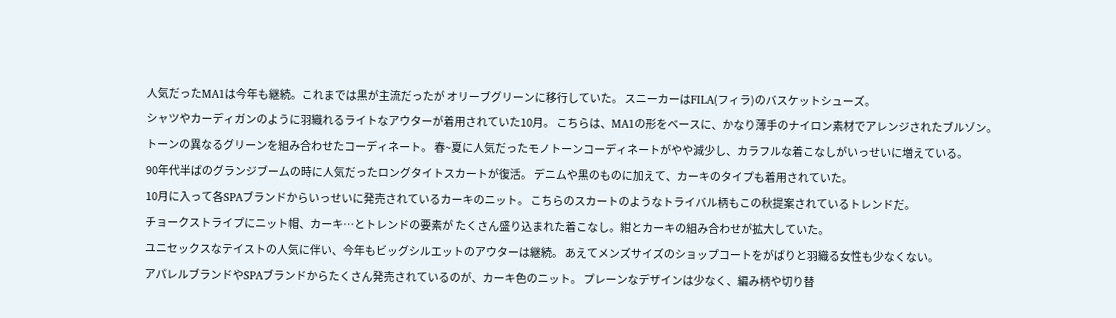人気だったMA1は今年も継続。これまでは黒が主流だったが オリーブグリーンに移行していた。 スニーカーはFILA(フィラ)のバスケットシューズ。
シャツやカーディガンのように羽織れるライトなアウターが着用されていた10月。 こちらは、MA1の形をベースに、かなり薄手のナイロン素材でアレンジされたブルゾン。
トーンの異なるグリーンを組み合わせたコーディネート。 春~夏に人気だったモノトーンコーディネートがやや減少し、カラフルな着こなしがいっせいに増えている。
90年代半ばのグランジブームの時に人気だったロングタイトスカートが復活。 デニムや黒のものに加えて、カーキのタイプも着用されていた。
10月に入って各SPAブランドからいっせいに発売されているカーキのニット。 こちらのスカートのようなトライバル柄もこの秋提案されているトレンドだ。
チョークストライプにニット帽、カーキ…とトレンドの要素が たくさん盛り込まれた着こなし。紺とカーキの組み合わせが拡大していた。
ユニセックスなテイストの人気に伴い、今年もビッグシルエットのアウターは継続。 あえてメンズサイズのショップコートをがばりと羽織る女性も少なくない。
アパレルブランドやSPAブランドからたくさん発売されているのが、カーキ色のニット。 プレーンなデザインは少なく、編み柄や切り替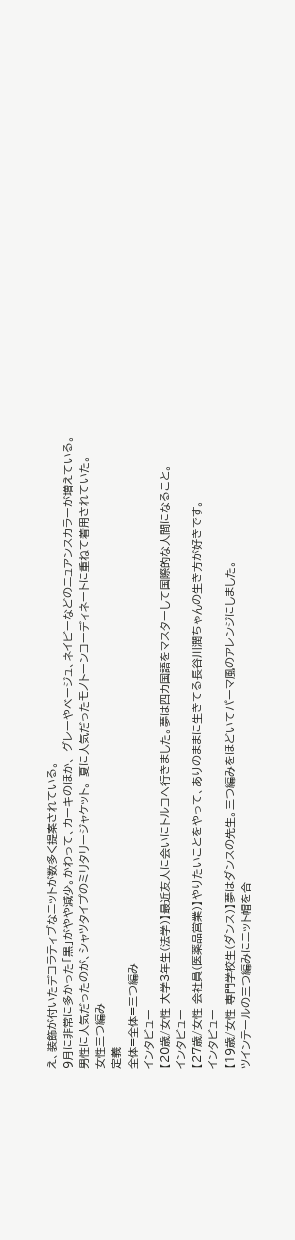え、装飾が付いたデコラティブなニットが数多く提案されている。
9月に非常に多かった「黒」がやや減少。かわって、カーキのほか、 グレーやベージュ、ネイビーなどのニュアンスカラーが増えている。
男性に人気だったのが、シャツタイプのミリタリージャケット。 夏に人気だったモノトーンコーディネートに重ねて着用されていた。
女性三つ編み
定義
全体=全体=三つ編み
インタビュー
【20歳/女性 大学3年生(法学)】最近友人に会いにトルコへ行きました。夢は四カ国語をマスターして国際的な人間になること。
インタビュー
【27歳/女性 会社員(医薬品営業)】やりたいことをやって、ありのままに生きてる長谷川潤ちゃんの生き方が好きです。
インタビュー
【19歳/女性 専門学校生(ダンス)】夢はダンスの先生。三つ編みをほどいてパーマ風のアレンジにしました。
ツインテールの三つ編みにニット帽を合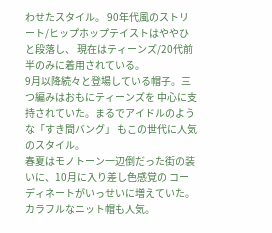わせたスタイル。 90年代風のストリート/ヒップホップテイストはややひと段落し、 現在はティーンズ/20代前半のみに着用されている。
9月以降続々と登場している帽子。三つ編みはおもにティーンズを 中心に支持されていた。まるでアイドルのような「すき間バング」 もこの世代に人気のスタイル。
春夏はモノトーン一辺倒だった街の装いに、10月に入り差し色感覚の コーディネートがいっせいに増えていた。カラフルなニット帽も人気。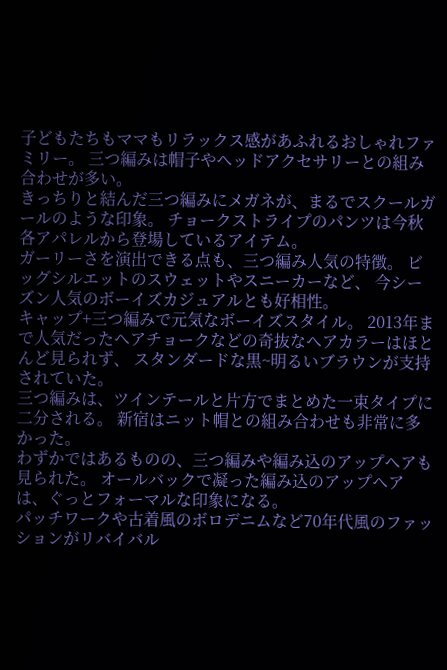子どもたちもママもリラックス感があふれるおしゃれファミリー。 三つ編みは帽子やヘッドアクセサリーとの組み合わせが多い。
きっちりと結んだ三つ編みにメガネが、まるでスクールガールのような印象。 チョークストライプのパンツは今秋各アパレルから登場しているアイテム。
ガーリーさを演出できる点も、三つ編み人気の特徴。 ビッグシルエットのスウェットやスニーカーなど、 今シーズン人気のボーイズカジュアルとも好相性。
キャップ+三つ編みで元気なボーイズスタイル。 2013年まで人気だったヘアチョークなどの奇抜なヘアカラーはほとんど見られず、 スタンダードな黒~明るいブラウンが支持されていた。
三つ編みは、ツインテールと片方でまとめた一束タイプに二分される。 新宿はニット帽との組み合わせも非常に多かった。
わずかではあるものの、三つ編みや編み込のアップヘアも見られた。 オールバックで凝った編み込のアップヘアは、ぐっとフォーマルな印象になる。
パッチワークや古着風のボロデニムなど70年代風のファッションがリバイバル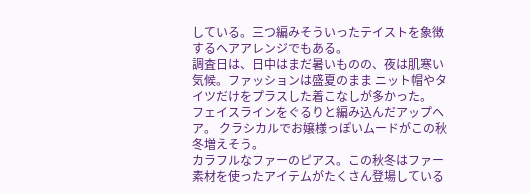している。三つ編みそういったテイストを象徴するヘアアレンジでもある。
調査日は、日中はまだ暑いものの、夜は肌寒い気候。ファッションは盛夏のまま ニット帽やタイツだけをプラスした着こなしが多かった。
フェイスラインをぐるりと編み込んだアップヘア。 クラシカルでお嬢様っぽいムードがこの秋冬増えそう。
カラフルなファーのピアス。この秋冬はファー素材を使ったアイテムがたくさん登場している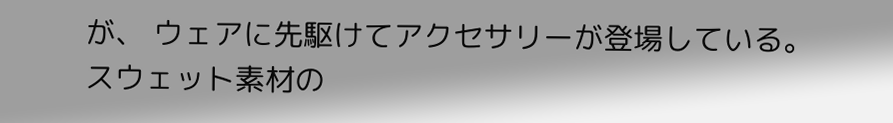が、 ウェアに先駆けてアクセサリーが登場している。
スウェット素材の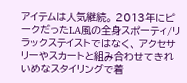アイテムは人気継続。 2013年にピークだったLA風の全身スポーティ/リラックステイストではなく、 アクセサリーやスカートと組み合わせてきれいめなスタイリングで着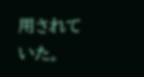用されていた。